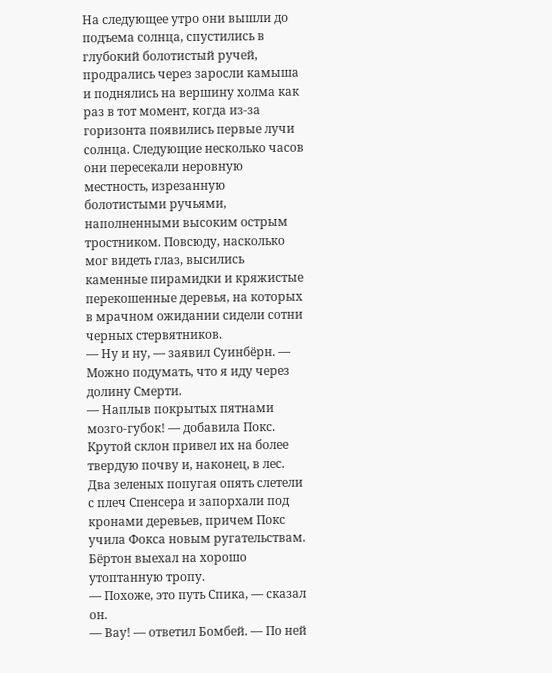На следующее утро они вышли до подъема солнца, спустились в глубокий болотистый ручей, продрались через заросли камыша и поднялись на вершину холма как раз в тот момент, когда из-за горизонта появились первые лучи солнца. Следующие несколько часов они пересекали неровную местность, изрезанную болотистыми ручьями, наполненными высоким острым тростником. Повсюду, насколько мог видеть глаз, высились каменные пирамидки и кряжистые перекошенные деревья, на которых в мрачном ожидании сидели сотни черных стервятников.
— Ну и ну, — заявил Суинбёрн. — Можно подумать, что я иду через долину Смерти.
— Наплыв покрытых пятнами мозго-губок! — добавила Покс.
Крутой склон привел их на более твердую почву и, наконец, в лес. Два зеленых попугая опять слетели с плеч Спенсера и запорхали под кронами деревьев, причем Покс учила Фокса новым ругательствам.
Бёртон выехал на хорошо утоптанную тропу.
— Похоже, это путь Спика, — сказал он.
— Вау! — ответил Бомбей. — По ней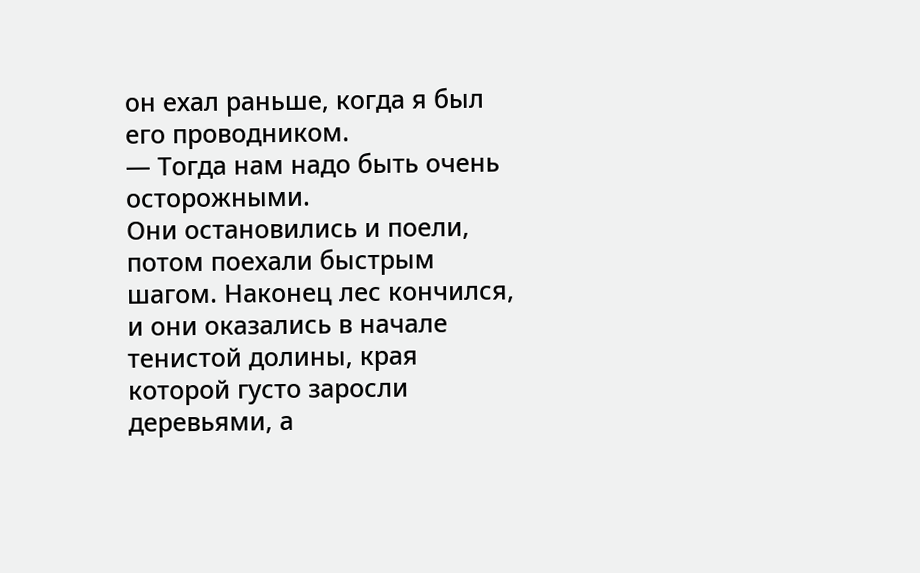он ехал раньше, когда я был его проводником.
— Тогда нам надо быть очень осторожными.
Они остановились и поели, потом поехали быстрым шагом. Наконец лес кончился, и они оказались в начале тенистой долины, края которой густо заросли деревьями, а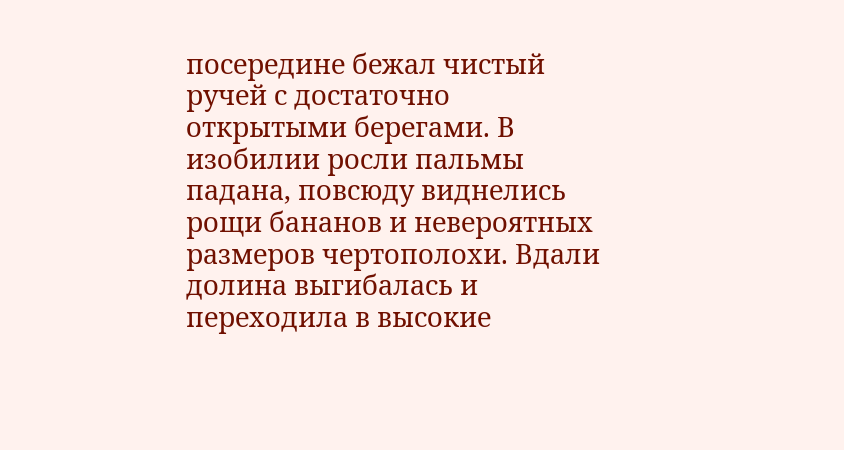посередине бежал чистый ручей с достаточно открытыми берегами. В изобилии росли пальмы падана, повсюду виднелись рощи бананов и невероятных размеров чертополохи. Вдали долина выгибалась и переходила в высокие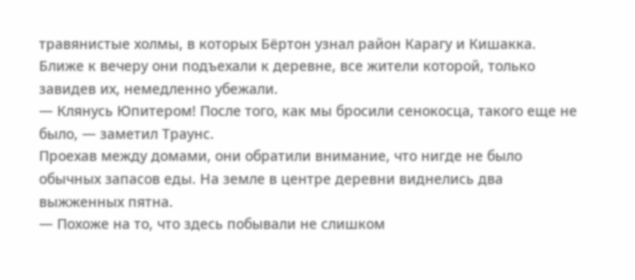травянистые холмы, в которых Бёртон узнал район Карагу и Кишакка.
Ближе к вечеру они подъехали к деревне, все жители которой, только завидев их, немедленно убежали.
— Клянусь Юпитером! После того, как мы бросили сенокосца, такого еще не было, — заметил Траунс.
Проехав между домами, они обратили внимание, что нигде не было обычных запасов еды. На земле в центре деревни виднелись два выжженных пятна.
— Похоже на то, что здесь побывали не слишком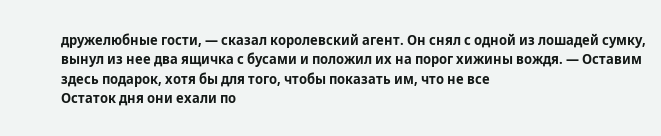дружелюбные гости, — сказал королевский агент. Он снял с одной из лошадей сумку, вынул из нее два ящичка с бусами и положил их на порог хижины вождя. — Оставим здесь подарок, хотя бы для того, чтобы показать им, что не все
Остаток дня они ехали по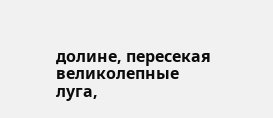долине, пересекая великолепные луга,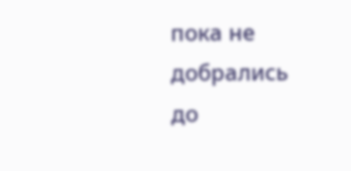пока не добрались до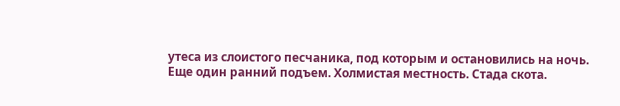утеса из слоистого песчаника, под которым и остановились на ночь.
Еще один ранний подъем. Холмистая местность. Стада скота.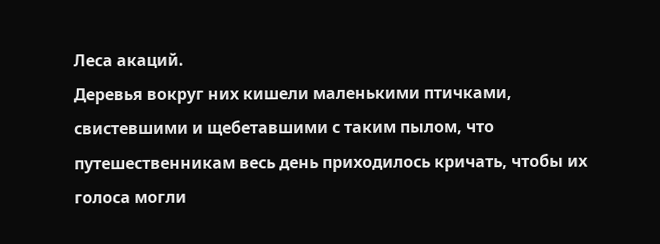Леса акаций.
Деревья вокруг них кишели маленькими птичками, свистевшими и щебетавшими с таким пылом, что путешественникам весь день приходилось кричать, чтобы их голоса могли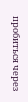пробиться через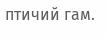птичий гам.